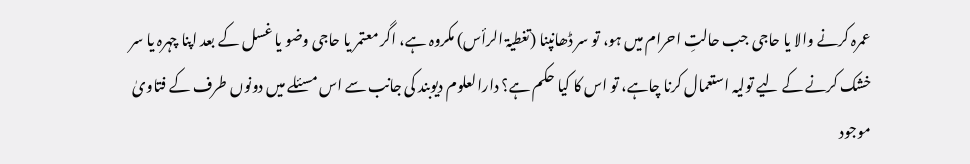عمرہ کرنے والا یا حاجی جب حالتِ احرام میں ہو، تو سر ڈھانپنا (تغطیۃ الرأس) مکروہ ہے، اگر معتمر یا حاجی وضو یا غسل کے بعد اپنا چہرہ یا سر خشک کرنے کے لیے تولیہ استعمال کرنا چاہے، تو اس کا کیا حکم ہے؟ دارالعلوم دیوبند کی جانب سے اس مسئلے میں دونوں طرف کے فتاویٰ موجود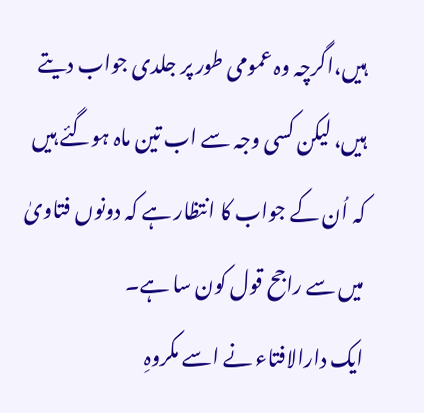ہیں،اگرچہ وہ عمومی طور پر جلدی جواب دیتے ہیں، لیکن کسی وجہ سے اب تین ماہ ہوگئے ہیں کہ اُن کے جواب کا انتظار ہے کہ دونوں فتاویٰ میں سے راجح قول کون سا ہے۔
ایک دارالافتاء نے اسے مکروہِ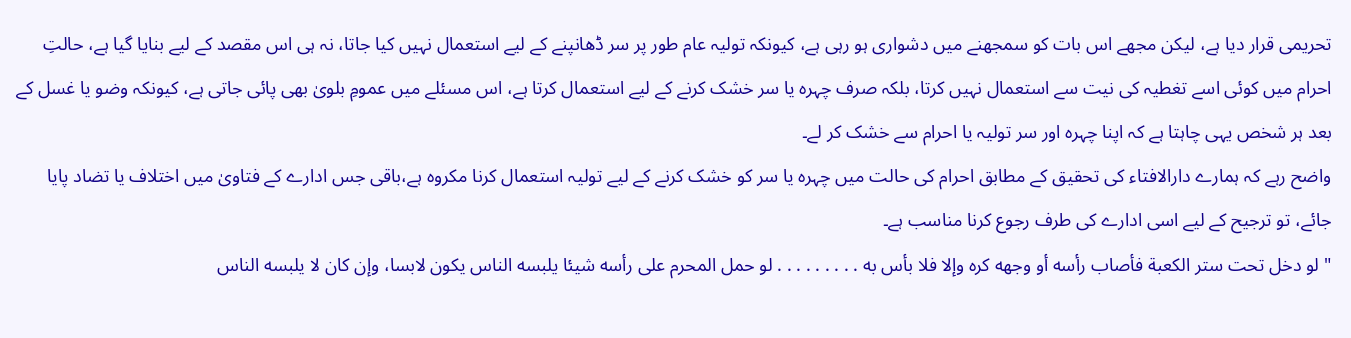تحریمی قرار دیا ہے، لیکن مجھے اس بات کو سمجھنے میں دشواری ہو رہی ہے، کیونکہ تولیہ عام طور پر سر ڈھانپنے کے لیے استعمال نہیں کیا جاتا، نہ ہی اس مقصد کے لیے بنایا گیا ہے، حالتِ احرام میں کوئی اسے تغطیہ کی نیت سے استعمال نہیں کرتا، بلکہ صرف چہرہ یا سر خشک کرنے کے لیے استعمال کرتا ہے، اس مسئلے میں عمومِ بلویٰ بھی پائی جاتی ہے، کیونکہ وضو یا غسل کے بعد ہر شخص یہی چاہتا ہے کہ اپنا چہرہ اور سر تولیہ یا احرام سے خشک کر لے۔
واضح رہے کہ ہمارے دارالافتاء کی تحقیق کے مطابق احرام کی حالت میں چہرہ یا سر کو خشک کرنے کے لیے تولیہ استعمال کرنا مکروہ ہے،باقی جس ادارے کے فتاویٰ میں اختلاف یا تضاد پایا جائے، تو ترجیح کے لیے اسی ادارے کی طرف رجوع کرنا مناسب ہے۔
" لو دخل تحت ستر الكعبة فأصاب رأسه أو وجهه كره وإلا فلا بأس به . . . . . . . . . لو حمل المحرم على رأسه شيئا يلبسه الناس يكون لابسا، وإن كان لا يلبسه الناس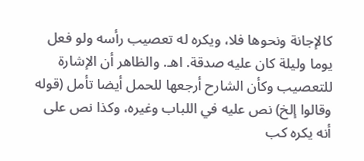كالإجانة ونحوها فلا، ويكره له تعصيب رأسه ولو فعل يوما وليلة كان عليه صدقة. اهـ. والظاهر أن الإشارة للتعصيب وكأن الشارح أرجعها للحمل أيضا تأمل (قوله وقالوا إلخ) نص عليه في اللباب وغيره، وكذا نص على أنه يكره كب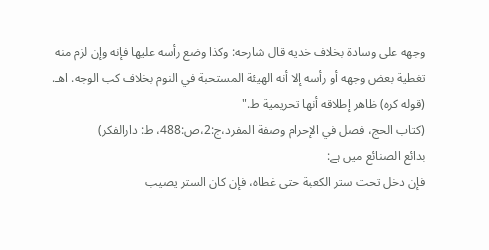وجهه على وسادة بخلاف خديه قال شارحه: وكذا وضع رأسه عليها فإنه وإن لزم منه تغطية بعض وجهه أو رأسه إلا أنه الهيئة المستحبة في النوم بخلاف كب الوجه. اهـ. (قوله كره) ظاهر إطلاقه أنها تحريمية ط."
(کتاب الحج، فصل في الإحرام وصفة المفرد،ج:2،ص:488، ط: دارالفكر)
بدائع الصنائع میں ہے:
فإن دخل تحت ستر الكعبة حتى غطاه، فإن كان الستر يصيب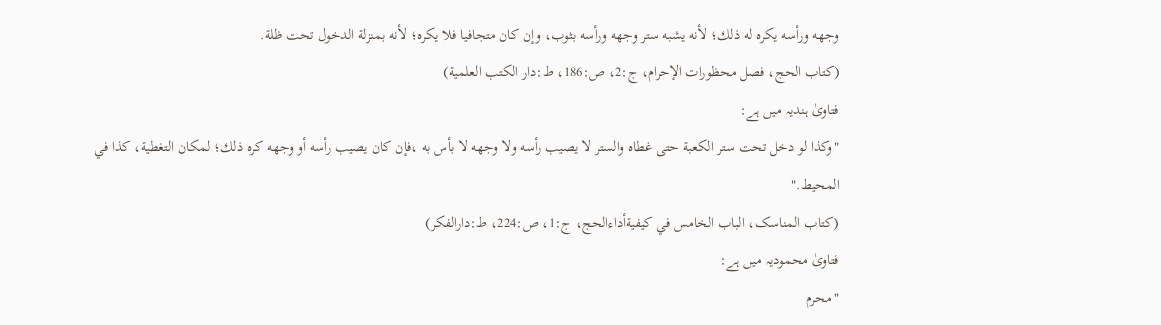وجهه ورأسه يكره له ذلك؛ لأنه يشبه ستر وجهه ورأسه بثوب، وإن كان متجافيا فلا يكره؛ لأنه بمنزلة الدخول تحت ظلة.
(کتاب الحج، فصل محظورات الإحرام، ج:2، ص:186، ط:دار الكتب العلمية)
فتاویٰ ہندیہ میں ہے:
"وكذا لو دخل تحت ستر الكعبة حتى غطاه والستر لا يصيب رأسه ولا وجهه لا بأس به ،فإن كان يصيب رأسه أو وجهه كره ذلك؛ لمكان التغطية، كذا في المحيط."
(کتاب المناسک، الباب الخامس في كيفيةأداءالحج، ج:1، ص:224، ط:دارالفکر)
فتاویٰ محمودیہ میں ہے:
"محرم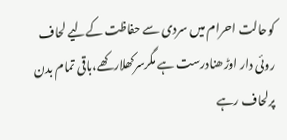کوحالت احرام میں سردی سے حفاظت کےلیے لحاف روئی دار اوڑھنادرست ہے مگرسرکھلارکھے،باقی تمام بدن پرلحاف رہے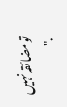تومضائقہ نہیں ."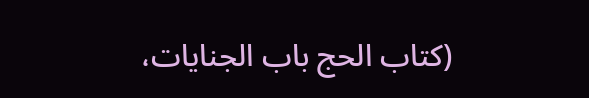(کتاب الحج باب الجنایات،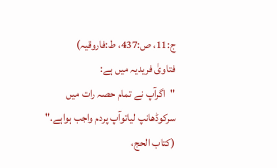ج:11، ص:437، ط:فاروقیہ)
فتاویٰ فریدیہ میں ہے:
"اگرآپ نے تمام حصہ رات میں سرکوڈھانپ لیاتوآپ پردم واجب ہواہے."
(کتاب الحج،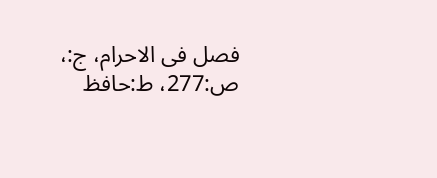فصل فی الاحرام، ج:، ص:277، ط:حافظ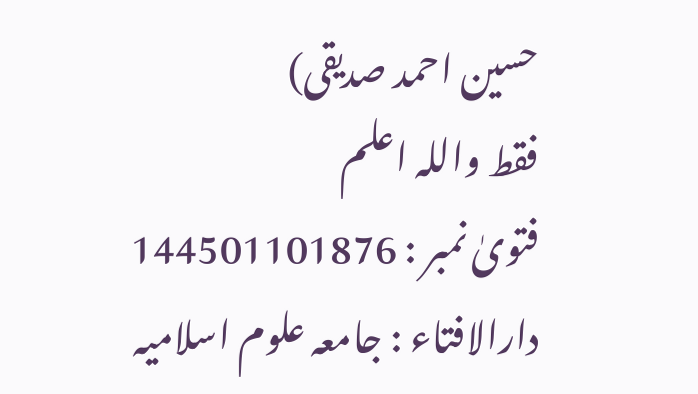حسین احمد صدیقی)
فقط واللہ اعلم
فتویٰ نمبر : 144501101876
دارالافتاء : جامعہ علوم اسلامیہ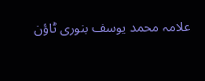علامہ محمد یوسف بنوری ٹاؤن